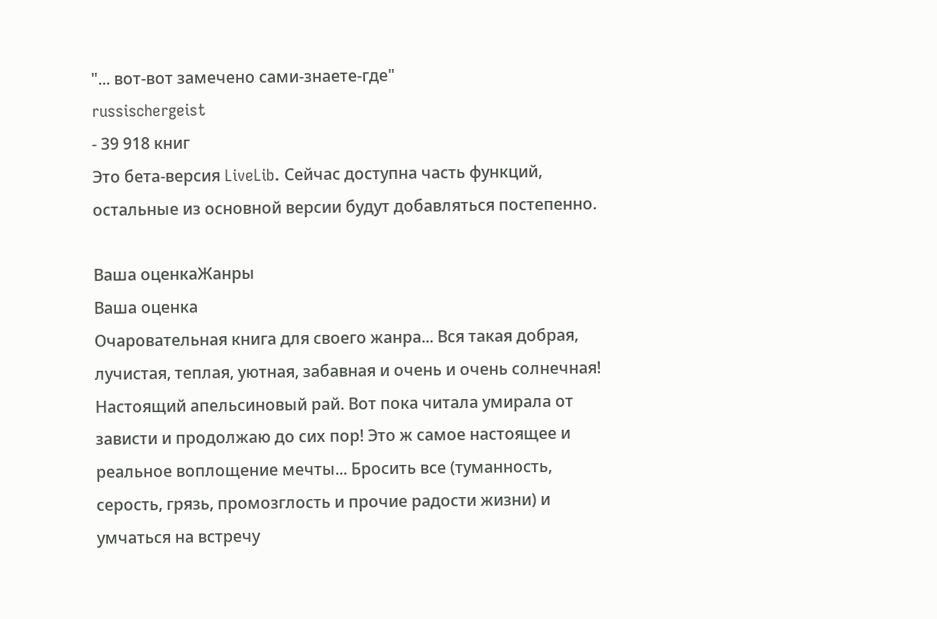"... вот-вот замечено сами-знаете-где"
russischergeist
- 39 918 книг
Это бета-версия LiveLib. Сейчас доступна часть функций, остальные из основной версии будут добавляться постепенно.

Ваша оценкаЖанры
Ваша оценка
Очаровательная книга для своего жанра... Вся такая добрая, лучистая, теплая, уютная, забавная и очень и очень солнечная! Настоящий апельсиновый рай. Вот пока читала умирала от зависти и продолжаю до сих пор! Это ж самое настоящее и реальное воплощение мечты... Бросить все (туманность, серость, грязь, промозглость и прочие радости жизни) и умчаться на встречу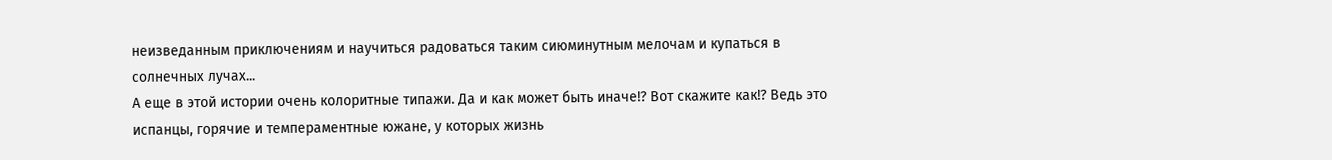неизведанным приключениям и научиться радоваться таким сиюминутным мелочам и купаться в солнечных лучах...
А еще в этой истории очень колоритные типажи. Да и как может быть иначе!? Вот скажите как!? Ведь это испанцы, горячие и темпераментные южане, у которых жизнь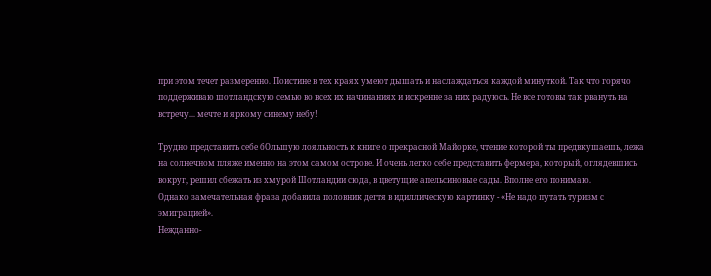при этом течет размеренно. Поистине в тех краях умеют дышать и наслаждаться каждой минуткой. Так что горячо поддерживаю шотландскую семью во всех их начинаниях и искренне за них радуюсь. Не все готовы так рвануть на встречу... мечте и яркому синему небу!

Трудно представить себе бОльшую лояльность к книге о прекрасной Майорке, чтение которой ты предвкушаешь, лежа на солнечном пляже именно на этом самом острове. И очень легко себе представить фермера, который, оглядевшись вокруг, решил сбежать из хмурой Шотландии сюда, в цветущие апельсиновые сады. Вполне его понимаю.
Однако замечательная фраза добавила половник дегтя в идиллическую картинку - «Не надо путать туризм с эмиграцией».
Нежданно-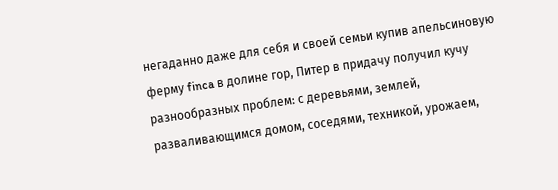негаданно даже для себя и своей семьи купив апельсиновую ферму finca в долине гор, Питер в придачу получил кучу разнообразных проблем: с деревьями, землей, разваливающимся домом, соседями, техникой, урожаем,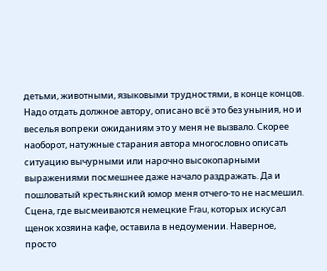детьми, животными, языковыми трудностями, в конце концов.
Надо отдать должное автору, описано всё это без уныния, но и веселья вопреки ожиданиям это у меня не вызвало. Скорее наоборот, натужные старания автора многословно описать ситуацию вычурными или нарочно высокопарными выражениями посмешнее даже начало раздражать. Да и пошловатый крестьянский юмор меня отчего-то не насмешил. Сцена, где высмеиваются немецкие Frau, которых искусал щенок хозяина кафе, оставила в недоумении. Наверное, просто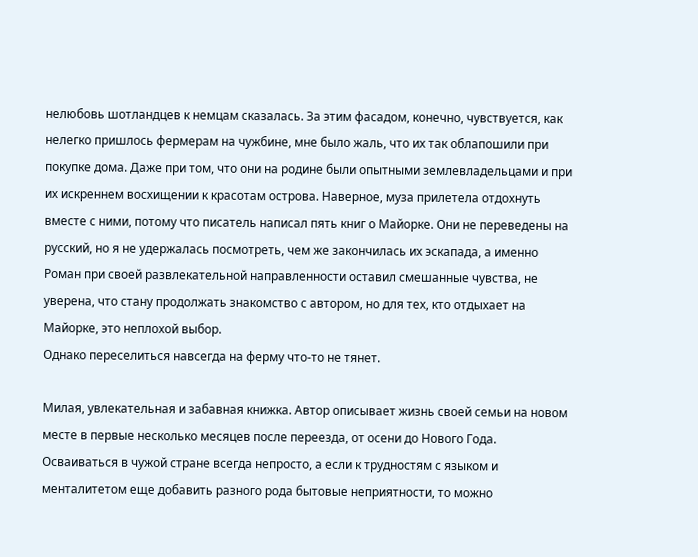нелюбовь шотландцев к немцам сказалась. За этим фасадом, конечно, чувствуется, как нелегко пришлось фермерам на чужбине, мне было жаль, что их так облапошили при покупке дома. Даже при том, что они на родине были опытными землевладельцами и при их искреннем восхищении к красотам острова. Наверное, муза прилетела отдохнуть вместе с ними, потому что писатель написал пять книг о Майорке. Они не переведены на русский, но я не удержалась посмотреть, чем же закончилась их эскапада, а именно
Роман при своей развлекательной направленности оставил смешанные чувства, не уверена, что стану продолжать знакомство с автором, но для тех, кто отдыхает на Майорке, это неплохой выбор.
Однако переселиться навсегда на ферму что-то не тянет.

Милая, увлекательная и забавная книжка. Автор описывает жизнь своей семьи на новом месте в первые несколько месяцев после переезда, от осени до Нового Года. Осваиваться в чужой стране всегда непросто, а если к трудностям с языком и менталитетом еще добавить разного рода бытовые неприятности, то можно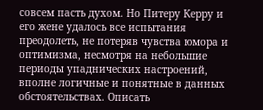совсем пасть духом. Но Питеру Керру и его жене удалось все испытания преодолеть, не потеряв чувства юмора и оптимизма, несмотря на небольшие периоды упаднических настроений, вполне логичные и понятные в данных обстоятельствах. Описать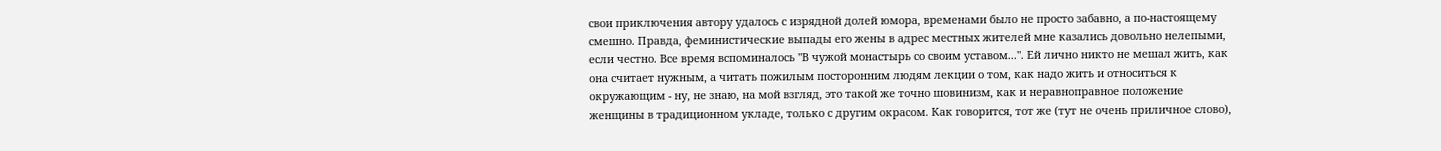свои приключения автору удалось с изрядной долей юмора, временами было не просто забавно, а по-настоящему смешно. Правда, феминистические выпады его жены в адрес местных жителей мне казались довольно нелепыми, если честно. Все время вспоминалось "В чужой монастырь со своим уставом...". Ей лично никто не мешал жить, как она считает нужным, а читать пожилым посторонним людям лекции о том, как надо жить и относиться к окружающим - ну, не знаю, на мой взгляд, это такой же точно шовинизм, как и неравноправное положение женщины в традиционном укладе, только с другим окрасом. Как говорится, тот же (тут не очень приличное слово),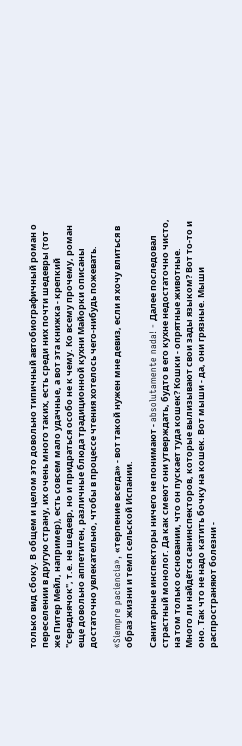только вид сбоку. В общем и целом это довольно типичный автобиографичный роман о переселении в другую страну, их очень много таких, есть среди них почти шедевры (тот же Питер Мейл, например), есть совсем мало удачные, а вот эта книжка - крепкий "середнячок", т.е. не шедевр, но и придраться особо не к чему. Ко всему прочему, роман еще довольно аппетитен, различные блюда традиционной кухни Майорки описаны достаточно увлекательно, чтобы в процессе чтения хотелось чего-нибудь пожевать.

«Siempre paciencia», «терпение всегда» - вот такой нужен мне девиз, если я хочу влиться в образ жизни и темп сельской Испании.

Санитарные инспекторы ничего не понимают - absolutamente nada! - Далее последовал страстный монолог. Да как смеют они утверждать, будто в его кухне недостаточно чисто, на том только основании, что он пускает туда кошек? Кошки - опрятные животные. Много ли найдётся санинспекторов, которые вылизывают свои зады языком? Вот то-то и оно. Так что не надо катить бочку на кошек. Вот мыши - да, они грязные. Мыши распространяют болезни -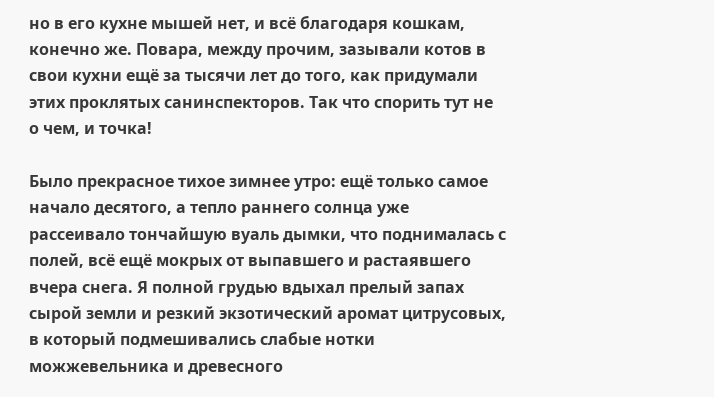но в его кухне мышей нет, и всё благодаря кошкам, конечно же. Повара, между прочим, зазывали котов в свои кухни ещё за тысячи лет до того, как придумали этих проклятых санинспекторов. Так что спорить тут не о чем, и точка!

Было прекрасное тихое зимнее утро: ещё только самое начало десятого, а тепло раннего солнца уже рассеивало тончайшую вуаль дымки, что поднималась с полей, всё ещё мокрых от выпавшего и растаявшего вчера снега. Я полной грудью вдыхал прелый запах сырой земли и резкий экзотический аромат цитрусовых, в который подмешивались слабые нотки можжевельника и древесного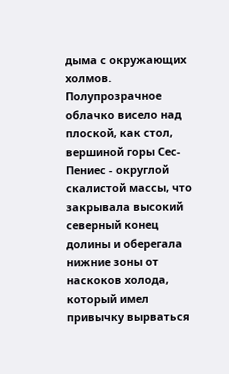дыма с окружающих холмов. Полупрозрачное облачко висело над плоской, как стол, вершиной горы Сес-Пениес - округлой скалистой массы, что закрывала высокий северный конец долины и оберегала нижние зоны от наскоков холода, который имел привычку вырваться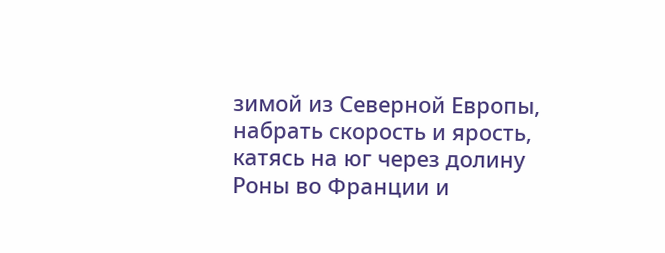зимой из Северной Европы, набрать скорость и ярость, катясь на юг через долину Роны во Франции и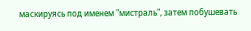маскируясь под именем "мистраль", затем побушевать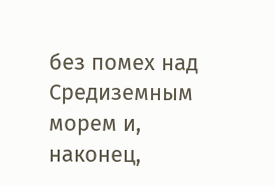без помех над Средиземным морем и, наконец,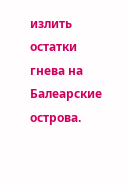излить остатки гнева на Балеарские острова.